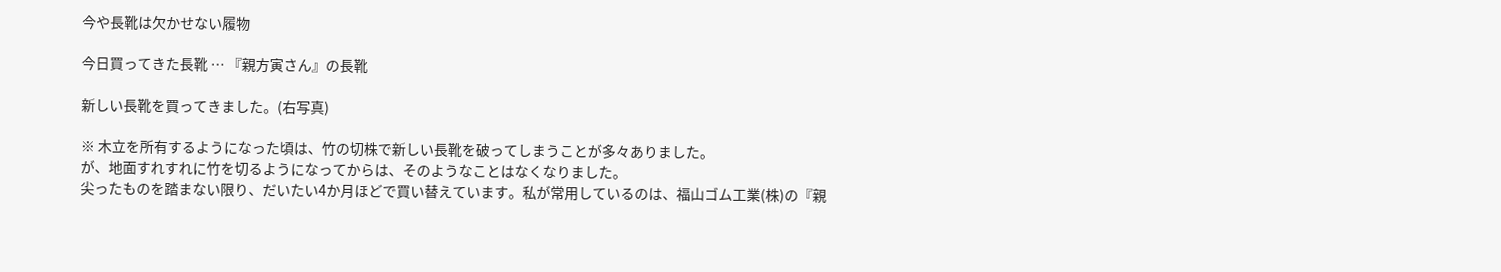今や長靴は欠かせない履物

今日買ってきた長靴 … 『親方寅さん』の長靴

新しい長靴を買ってきました。(右写真)

※ 木立を所有するようになった頃は、竹の切株で新しい長靴を破ってしまうことが多々ありました。
が、地面すれすれに竹を切るようになってからは、そのようなことはなくなりました。
尖ったものを踏まない限り、だいたい4か月ほどで買い替えています。私が常用しているのは、福山ゴム工業(株)の『親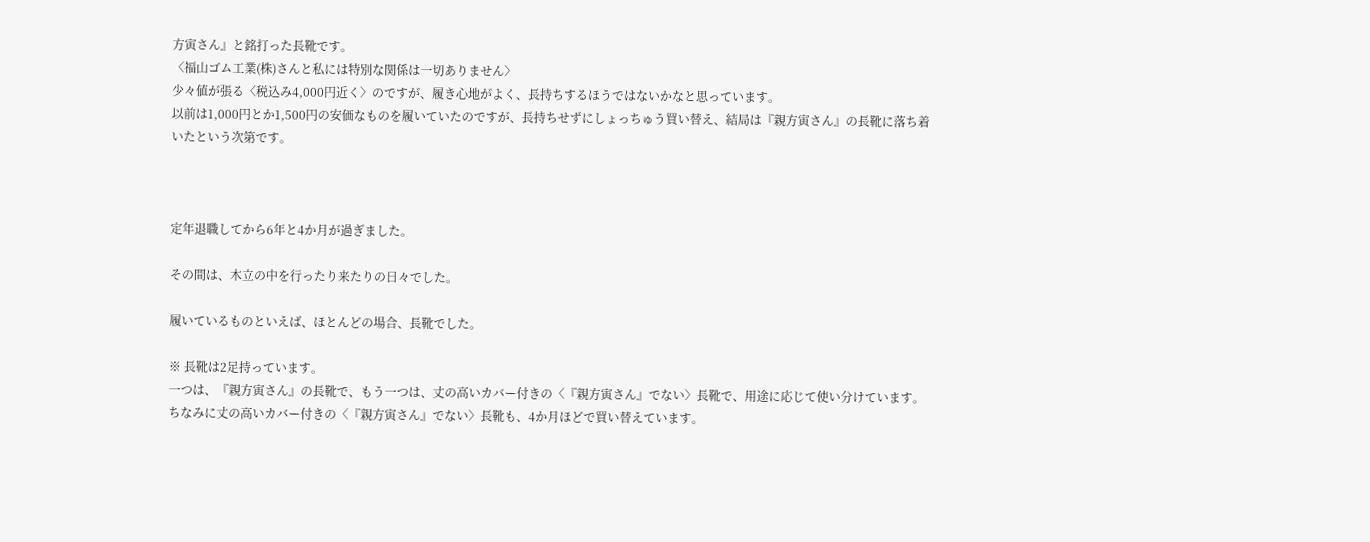方寅さん』と銘打った長靴です。
〈福山ゴム工業(株)さんと私には特別な関係は一切ありません〉
少々値が張る〈税込み4,000円近く〉のですが、履き心地がよく、長持ちするほうではないかなと思っています。
以前は1,000円とか1,500円の安価なものを履いていたのですが、長持ちせずにしょっちゅう買い替え、結局は『親方寅さん』の長靴に落ち着いたという次第です。



定年退職してから6年と4か月が過ぎました。

その間は、木立の中を行ったり来たりの日々でした。

履いているものといえば、ほとんどの場合、長靴でした。

※ 長靴は2足持っています。
一つは、『親方寅さん』の長靴で、もう一つは、丈の高いカバー付きの〈『親方寅さん』でない〉長靴で、用途に応じて使い分けています。
ちなみに丈の高いカバー付きの〈『親方寅さん』でない〉長靴も、4か月ほどで買い替えています。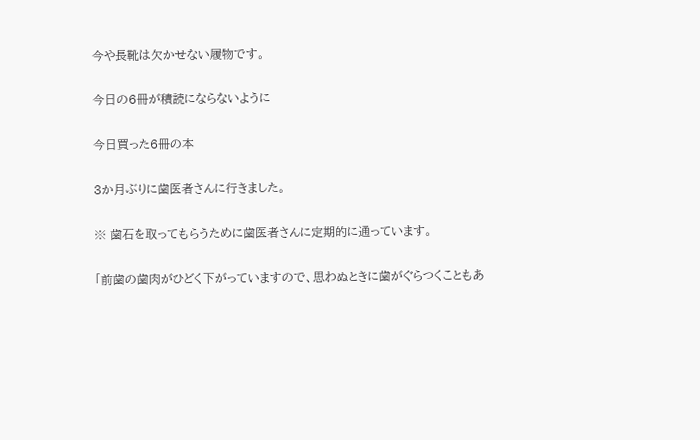今や長靴は欠かせない履物です。

今日の6冊が積読にならないように

今日買った6冊の本

3か月ぶりに歯医者さんに行きました。

※ 歯石を取ってもらうために歯医者さんに定期的に通っています。

「前歯の歯肉がひどく下がっていますので、思わぬときに歯がぐらつくこともあ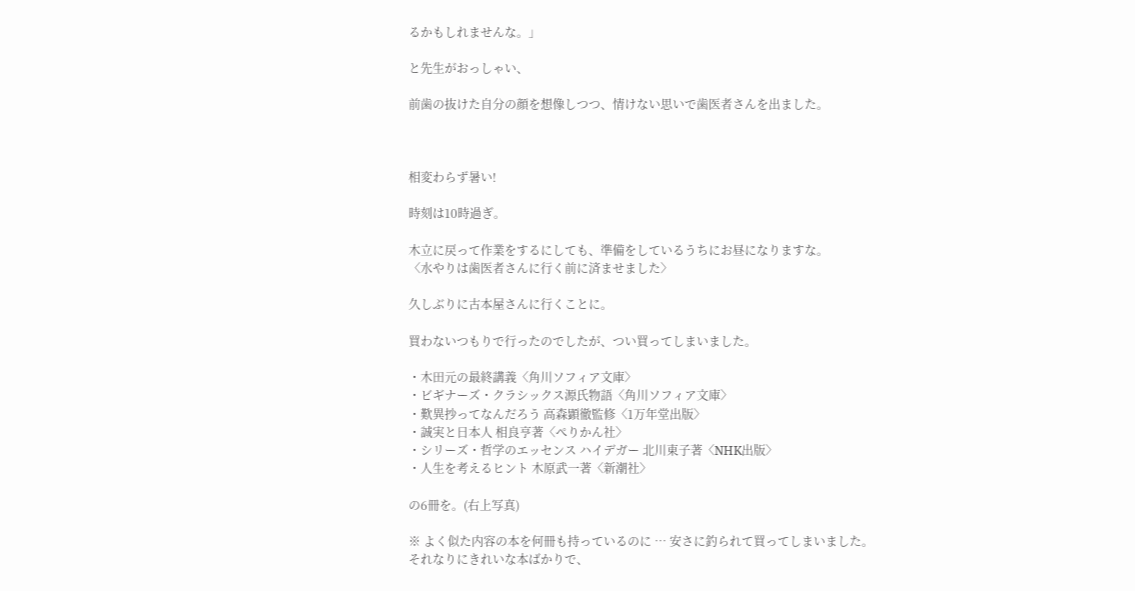るかもしれませんな。」

と先生がおっしゃい、

前歯の抜けた自分の顔を想像しつつ、情けない思いで歯医者さんを出ました。



相変わらず暑い!

時刻は10時過ぎ。

木立に戻って作業をするにしても、準備をしているうちにお昼になりますな。
〈水やりは歯医者さんに行く前に済ませました〉

久しぶりに古本屋さんに行くことに。

買わないつもりで行ったのでしたが、つい買ってしまいました。

・木田元の最終講義〈角川ソフィア文庫〉
・ビギナーズ・クラシックス源氏物語〈角川ソフィア文庫〉
・歎異抄ってなんだろう 高森顕徹監修〈1万年堂出版〉
・誠実と日本人 相良亨著〈ぺりかん社〉
・シリーズ・哲学のエッセンス ハイデガー 北川東子著〈NHK出版〉
・人生を考えるヒント 木原武一著〈新潮社〉

の6冊を。(右上写真)

※ よく似た内容の本を何冊も持っているのに … 安さに釣られて買ってしまいました。
それなりにきれいな本ばかりで、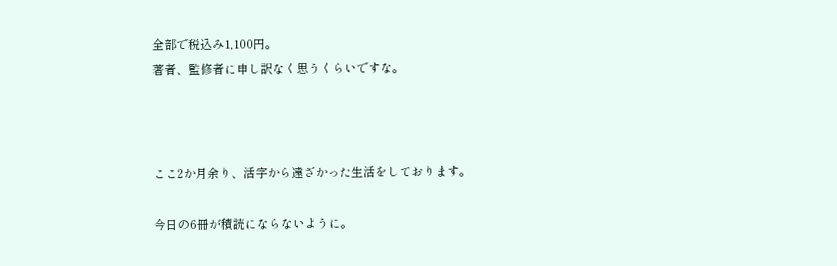全部で税込み1,100円。
著者、監修者に申し訳なく思うくらいですな。



ここ2か月余り、活字から遠ざかった生活をしております。

今日の6冊が積読にならないように。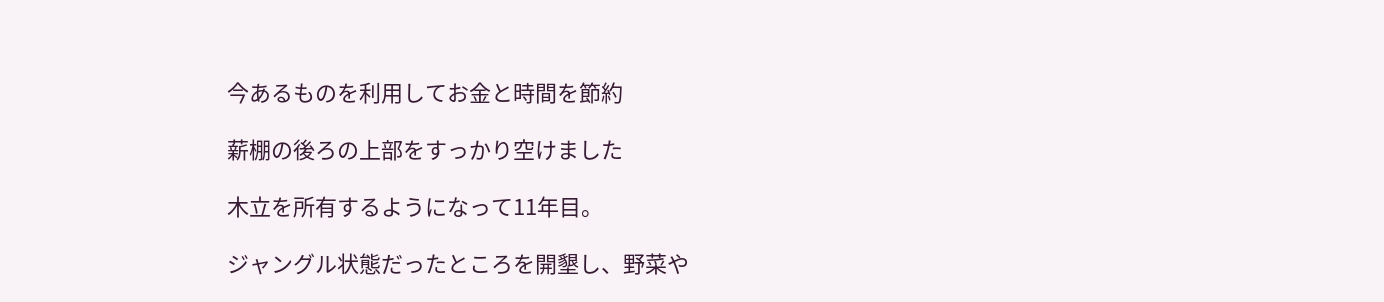今あるものを利用してお金と時間を節約

薪棚の後ろの上部をすっかり空けました

木立を所有するようになって11年目。

ジャングル状態だったところを開墾し、野菜や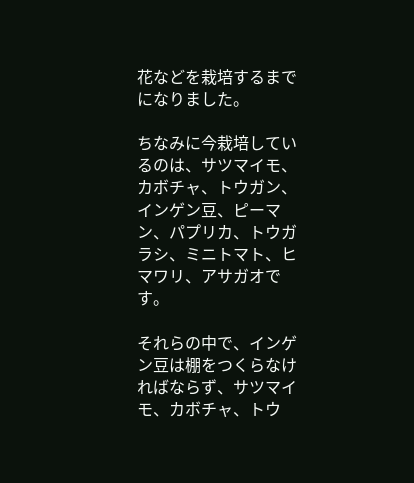花などを栽培するまでになりました。

ちなみに今栽培しているのは、サツマイモ、カボチャ、トウガン、インゲン豆、ピーマン、パプリカ、トウガラシ、ミニトマト、ヒマワリ、アサガオです。

それらの中で、インゲン豆は棚をつくらなければならず、サツマイモ、カボチャ、トウ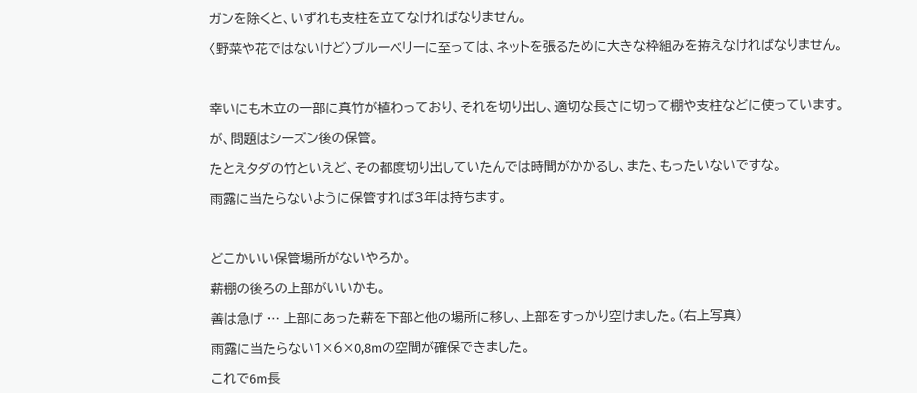ガンを除くと、いずれも支柱を立てなければなりません。

〈野菜や花ではないけど〉ブルーベリーに至っては、ネットを張るために大きな枠組みを拵えなければなりません。



幸いにも木立の一部に真竹が植わっており、それを切り出し、適切な長さに切って棚や支柱などに使っています。

が、問題はシーズン後の保管。

たとえタダの竹といえど、その都度切り出していたんでは時間がかかるし、また、もったいないですな。

雨露に当たらないように保管すれば3年は持ちます。



どこかいい保管場所がないやろか。

薪棚の後ろの上部がいいかも。

善は急げ … 上部にあった薪を下部と他の場所に移し、上部をすっかり空けました。(右上写真)

雨露に当たらない1×6×0,8mの空間が確保できました。

これで6m長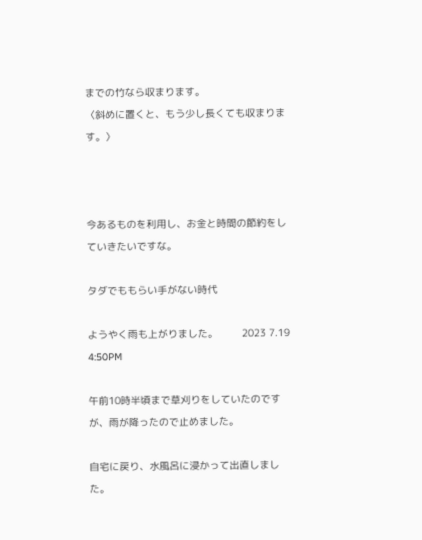までの竹なら収まります。
〈斜めに置くと、もう少し長くても収まります。〉



今あるものを利用し、お金と時間の節約をしていきたいですな。

タダでももらい手がない時代

ようやく雨も上がりました。        2023 7.19 4:50PM

午前10時半頃まで草刈りをしていたのですが、雨が降ったので止めました。

自宅に戻り、水風呂に浸かって出直しました。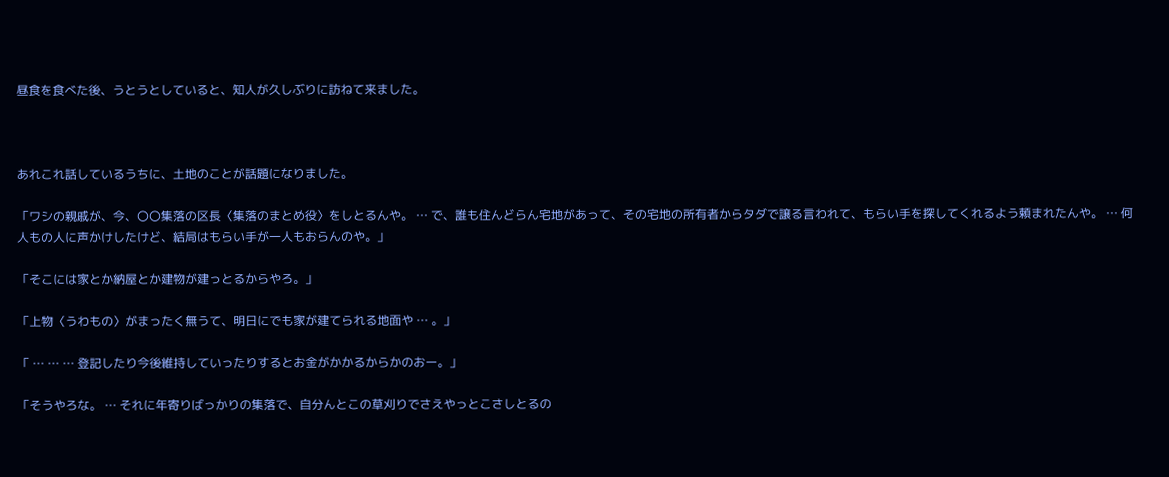昼食を食べた後、うとうとしていると、知人が久しぶりに訪ねて来ました。



あれこれ話しているうちに、土地のことが話題になりました。

「ワシの親戚が、今、〇〇集落の区長〈集落のまとめ役〉をしとるんや。 … で、誰も住んどらん宅地があって、その宅地の所有者からタダで譲る言われて、もらい手を探してくれるよう頼まれたんや。 … 何人もの人に声かけしたけど、結局はもらい手が一人もおらんのや。」

「そこには家とか納屋とか建物が建っとるからやろ。」

「上物〈うわもの〉がまったく無うて、明日にでも家が建てられる地面や … 。」

「 … … … 登記したり今後維持していったりするとお金がかかるからかのおー。」

「そうやろな。 … それに年寄りばっかりの集落で、自分んとこの草刈りでさえやっとこさしとるの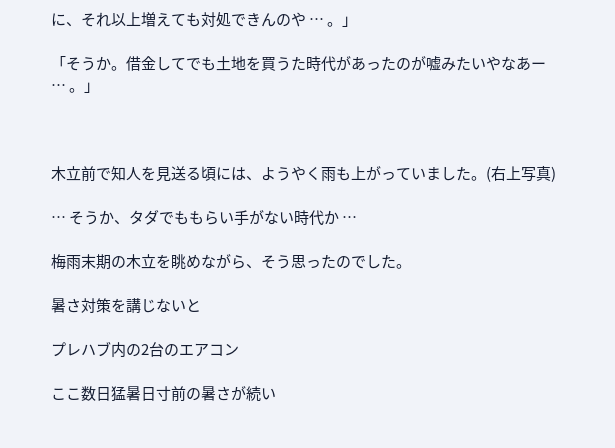に、それ以上増えても対処できんのや … 。」

「そうか。借金してでも土地を買うた時代があったのが嘘みたいやなあー … 。」



木立前で知人を見送る頃には、ようやく雨も上がっていました。(右上写真)

… そうか、タダでももらい手がない時代か …

梅雨末期の木立を眺めながら、そう思ったのでした。

暑さ対策を講じないと

プレハブ内の2台のエアコン

ここ数日猛暑日寸前の暑さが続い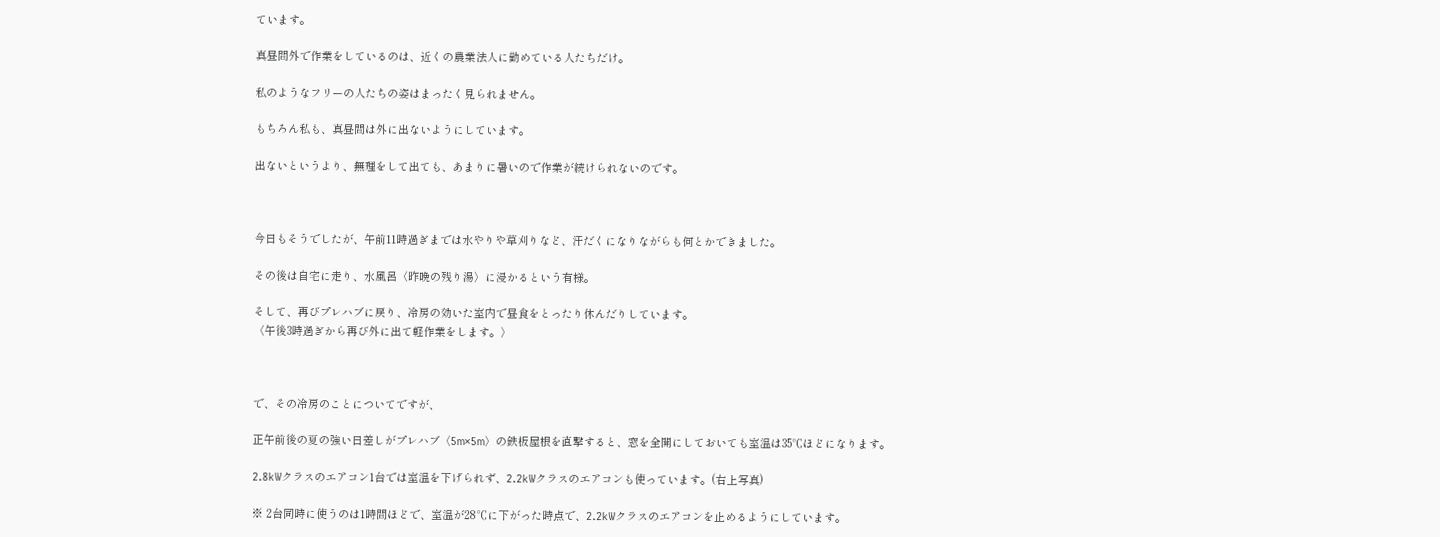ています。

真昼間外で作業をしているのは、近くの農業法人に勤めている人たちだけ。

私のようなフリーの人たちの姿はまったく見られません。

もちろん私も、真昼間は外に出ないようにしています。

出ないというより、無理をして出ても、あまりに暑いので作業が続けられないのです。



今日もそうでしたが、午前11時過ぎまでは水やりや草刈りなど、汗だくになりながらも何とかできました。

その後は自宅に走り、水風呂〈昨晩の残り湯〉に浸かるという有様。

そして、再びプレハブに戻り、冷房の効いた室内で昼食をとったり休んだりしています。
〈午後3時過ぎから再び外に出て軽作業をします。〉



で、その冷房のことについてですが、

正午前後の夏の強い日差しがプレハブ〈5m×5m〉の鉄板屋根を直撃すると、窓を全開にしておいても室温は35℃ほどになります。

2.8kWクラスのエアコン1台では室温を下げられず、2.2kWクラスのエアコンも使っています。(右上写真)

※ 2台同時に使うのは1時間ほどで、室温が28℃に下がった時点で、2.2kWクラスのエアコンを止めるようにしています。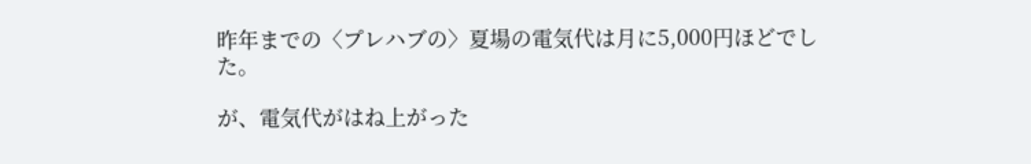昨年までの〈プレハブの〉夏場の電気代は月に5,000円ほどでした。

が、電気代がはね上がった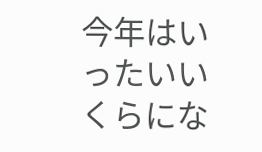今年はいったいいくらにな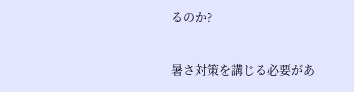るのか?

暑さ対策を講じる必要があ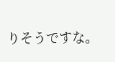りそうですな。